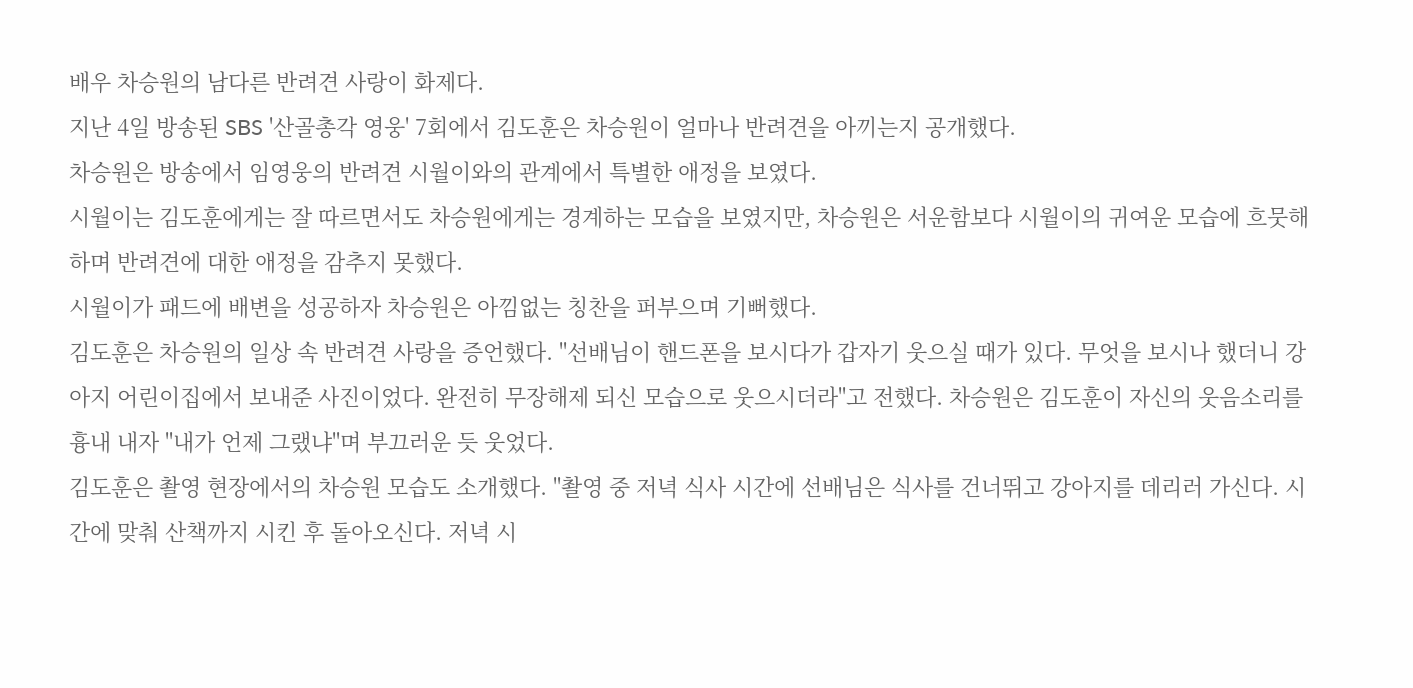배우 차승원의 남다른 반려견 사랑이 화제다.
지난 4일 방송된 SBS '산골총각 영웅' 7회에서 김도훈은 차승원이 얼마나 반려견을 아끼는지 공개했다.
차승원은 방송에서 임영웅의 반려견 시월이와의 관계에서 특별한 애정을 보였다.
시월이는 김도훈에게는 잘 따르면서도 차승원에게는 경계하는 모습을 보였지만, 차승원은 서운함보다 시월이의 귀여운 모습에 흐뭇해 하며 반려견에 대한 애정을 감추지 못했다.
시월이가 패드에 배변을 성공하자 차승원은 아낌없는 칭찬을 퍼부으며 기뻐했다.
김도훈은 차승원의 일상 속 반려견 사랑을 증언했다. "선배님이 핸드폰을 보시다가 갑자기 웃으실 때가 있다. 무엇을 보시나 했더니 강아지 어린이집에서 보내준 사진이었다. 완전히 무장해제 되신 모습으로 웃으시더라"고 전했다. 차승원은 김도훈이 자신의 웃음소리를 흉내 내자 "내가 언제 그랬냐"며 부끄러운 듯 웃었다.
김도훈은 촬영 현장에서의 차승원 모습도 소개했다. "촬영 중 저녁 식사 시간에 선배님은 식사를 건너뛰고 강아지를 데리러 가신다. 시간에 맞춰 산책까지 시킨 후 돌아오신다. 저녁 시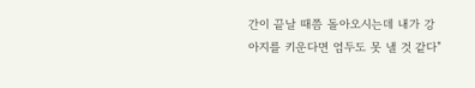간이 끝날 때쯤 돌아오시는데 내가 강아지를 키운다면 엄두도 못 낼 것 같다"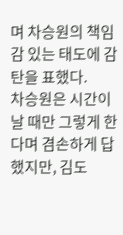며 차승원의 책임감 있는 태도에 감탄을 표했다.
차승원은 시간이 날 때만 그렇게 한다며 겸손하게 답했지만, 김도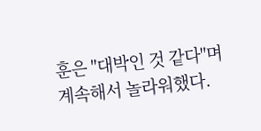훈은 "대박인 것 같다"며 계속해서 놀라워했다.